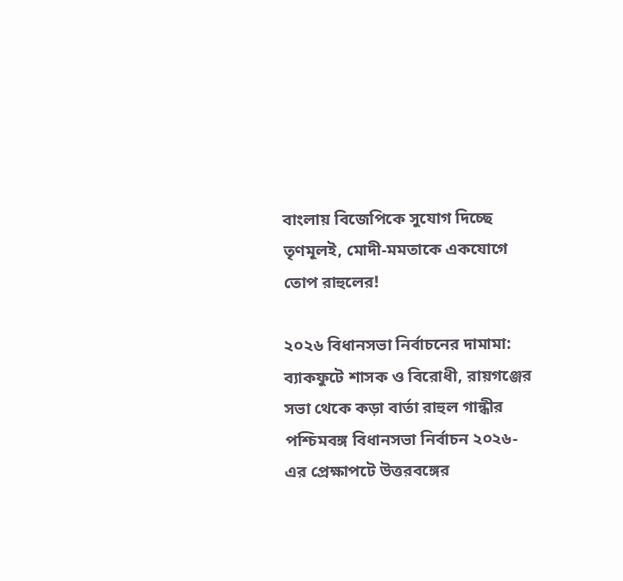বাংলায় বিজেপিকে সুযোগ দিচ্ছে তৃণমূলই, মোদী-মমতাকে একযোগে তোপ রাহুলের!

২০২৬ বিধানসভা নির্বাচনের দামামা: ব্যাকফুটে শাসক ও বিরোধী, রায়গঞ্জের সভা থেকে কড়া বার্তা রাহুল গান্ধীর
পশ্চিমবঙ্গ বিধানসভা নির্বাচন ২০২৬-এর প্রেক্ষাপটে উত্তরবঙ্গের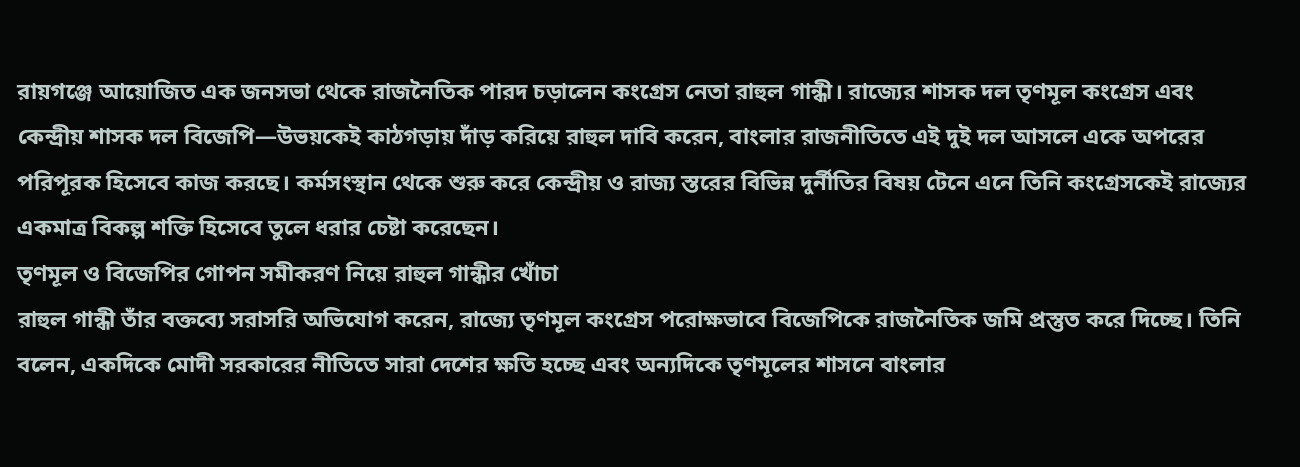রায়গঞ্জে আয়োজিত এক জনসভা থেকে রাজনৈতিক পারদ চড়ালেন কংগ্রেস নেতা রাহুল গান্ধী। রাজ্যের শাসক দল তৃণমূল কংগ্রেস এবং কেন্দ্রীয় শাসক দল বিজেপি—উভয়কেই কাঠগড়ায় দাঁড় করিয়ে রাহুল দাবি করেন, বাংলার রাজনীতিতে এই দুই দল আসলে একে অপরের পরিপূরক হিসেবে কাজ করছে। কর্মসংস্থান থেকে শুরু করে কেন্দ্রীয় ও রাজ্য স্তরের বিভিন্ন দুর্নীতির বিষয় টেনে এনে তিনি কংগ্রেসকেই রাজ্যের একমাত্র বিকল্প শক্তি হিসেবে তুলে ধরার চেষ্টা করেছেন।
তৃণমূল ও বিজেপির গোপন সমীকরণ নিয়ে রাহুল গান্ধীর খোঁচা
রাহুল গান্ধী তাঁর বক্তব্যে সরাসরি অভিযোগ করেন, রাজ্যে তৃণমূল কংগ্রেস পরোক্ষভাবে বিজেপিকে রাজনৈতিক জমি প্রস্তুত করে দিচ্ছে। তিনি বলেন, একদিকে মোদী সরকারের নীতিতে সারা দেশের ক্ষতি হচ্ছে এবং অন্যদিকে তৃণমূলের শাসনে বাংলার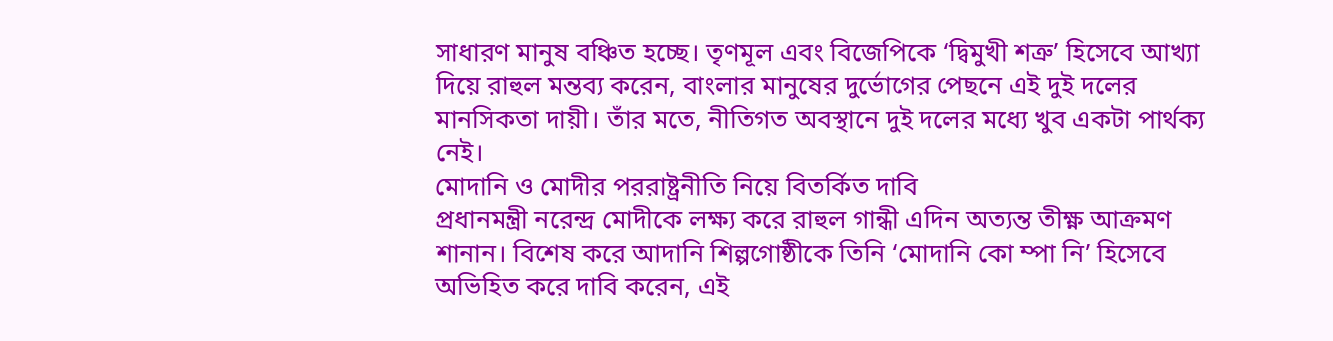সাধারণ মানুষ বঞ্চিত হচ্ছে। তৃণমূল এবং বিজেপিকে ‘দ্বিমুখী শত্রু’ হিসেবে আখ্যা দিয়ে রাহুল মন্তব্য করেন, বাংলার মানুষের দুর্ভোগের পেছনে এই দুই দলের মানসিকতা দায়ী। তাঁর মতে, নীতিগত অবস্থানে দুই দলের মধ্যে খুব একটা পার্থক্য নেই।
মোদানি ও মোদীর পররাষ্ট্রনীতি নিয়ে বিতর্কিত দাবি
প্রধানমন্ত্রী নরেন্দ্র মোদীকে লক্ষ্য করে রাহুল গান্ধী এদিন অত্যন্ত তীক্ষ্ণ আক্রমণ শানান। বিশেষ করে আদানি শিল্পগোষ্ঠীকে তিনি ‘মোদানি কো ম্পা নি’ হিসেবে অভিহিত করে দাবি করেন, এই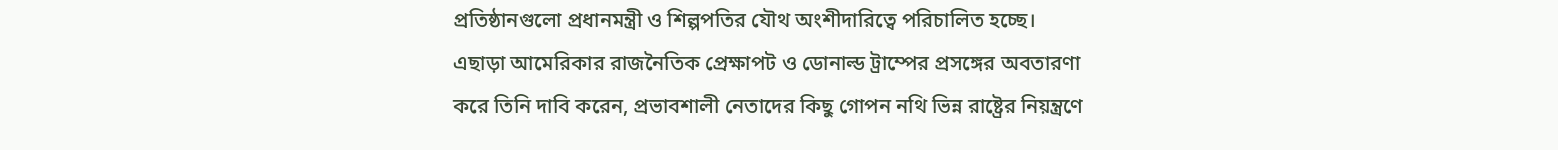প্রতিষ্ঠানগুলো প্রধানমন্ত্রী ও শিল্পপতির যৌথ অংশীদারিত্বে পরিচালিত হচ্ছে। এছাড়া আমেরিকার রাজনৈতিক প্রেক্ষাপট ও ডোনাল্ড ট্রাম্পের প্রসঙ্গের অবতারণা করে তিনি দাবি করেন, প্রভাবশালী নেতাদের কিছু গোপন নথি ভিন্ন রাষ্ট্রের নিয়ন্ত্রণে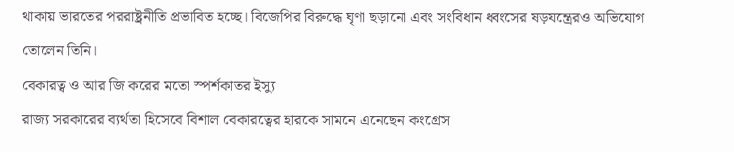থাকায় ভারতের পররাষ্ট্রনীতি প্রভাবিত হচ্ছে। বিজেপির বিরুদ্ধে ঘৃণা ছড়ানো এবং সংবিধান ধ্বংসের ষড়যন্ত্রেরও অভিযোগ তোলেন তিনি।
বেকারত্ব ও আর জি করের মতো স্পর্শকাতর ইস্যু
রাজ্য সরকারের ব্যর্থতা হিসেবে বিশাল বেকারত্বের হারকে সামনে এনেছেন কংগ্রেস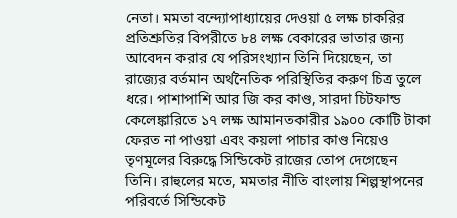নেতা। মমতা বন্দ্যোপাধ্যায়ের দেওয়া ৫ লক্ষ চাকরির প্রতিশ্রুতির বিপরীতে ৮৪ লক্ষ বেকারের ভাতার জন্য আবেদন করার যে পরিসংখ্যান তিনি দিয়েছেন, তা রাজ্যের বর্তমান অর্থনৈতিক পরিস্থিতির করুণ চিত্র তুলে ধরে। পাশাপাশি আর জি কর কাণ্ড, সারদা চিটফান্ড কেলেঙ্কারিতে ১৭ লক্ষ আমানতকারীর ১৯০০ কোটি টাকা ফেরত না পাওয়া এবং কয়লা পাচার কাণ্ড নিয়েও তৃণমূলের বিরুদ্ধে সিন্ডিকেট রাজের তোপ দেগেছেন তিনি। রাহুলের মতে, মমতার নীতি বাংলায় শিল্পস্থাপনের পরিবর্তে সিন্ডিকেট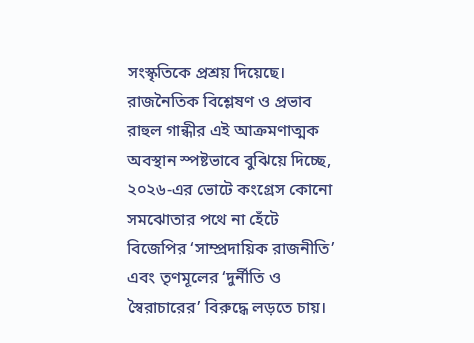সংস্কৃতিকে প্রশ্রয় দিয়েছে।
রাজনৈতিক বিশ্লেষণ ও প্রভাব
রাহুল গান্ধীর এই আক্রমণাত্মক অবস্থান স্পষ্টভাবে বুঝিয়ে দিচ্ছে, ২০২৬-এর ভোটে কংগ্রেস কোনো সমঝোতার পথে না হেঁটে বিজেপির ‘সাম্প্রদায়িক রাজনীতি’ এবং তৃণমূলের ‘দুর্নীতি ও স্বৈরাচারের’ বিরুদ্ধে লড়তে চায়।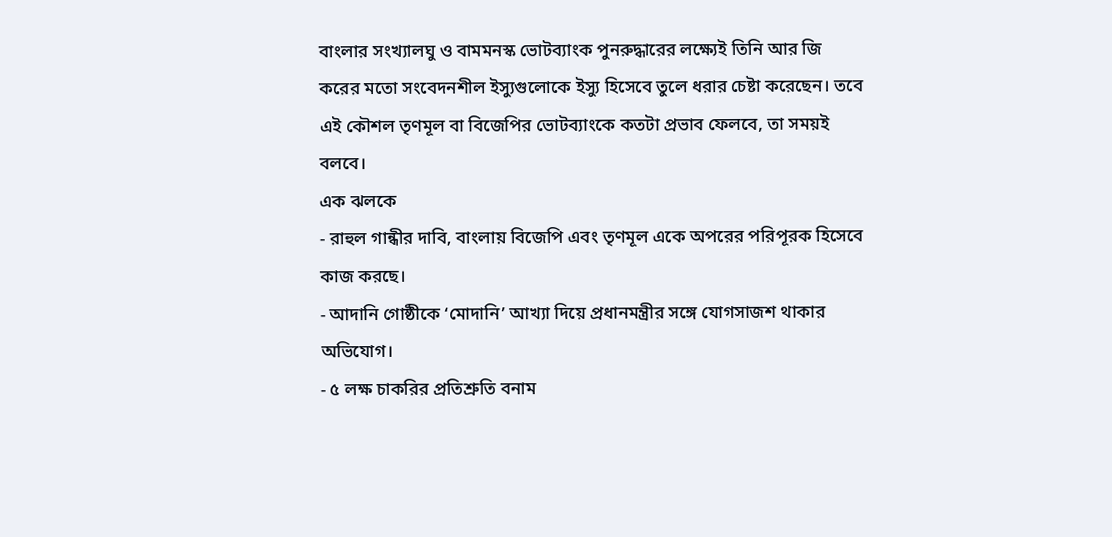বাংলার সংখ্যালঘু ও বামমনস্ক ভোটব্যাংক পুনরুদ্ধারের লক্ষ্যেই তিনি আর জি করের মতো সংবেদনশীল ইস্যুগুলোকে ইস্যু হিসেবে তুলে ধরার চেষ্টা করেছেন। তবে এই কৌশল তৃণমূল বা বিজেপির ভোটব্যাংকে কতটা প্রভাব ফেলবে, তা সময়ই বলবে।
এক ঝলকে
- রাহুল গান্ধীর দাবি, বাংলায় বিজেপি এবং তৃণমূল একে অপরের পরিপূরক হিসেবে কাজ করছে।
- আদানি গোষ্ঠীকে ‘মোদানি’ আখ্যা দিয়ে প্রধানমন্ত্রীর সঙ্গে যোগসাজশ থাকার অভিযোগ।
- ৫ লক্ষ চাকরির প্রতিশ্রুতি বনাম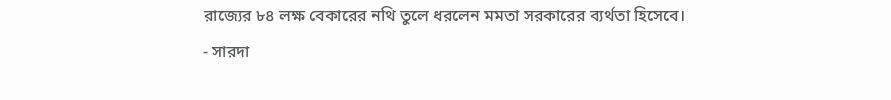রাজ্যের ৮৪ লক্ষ বেকারের নথি তুলে ধরলেন মমতা সরকারের ব্যর্থতা হিসেবে।
- সারদা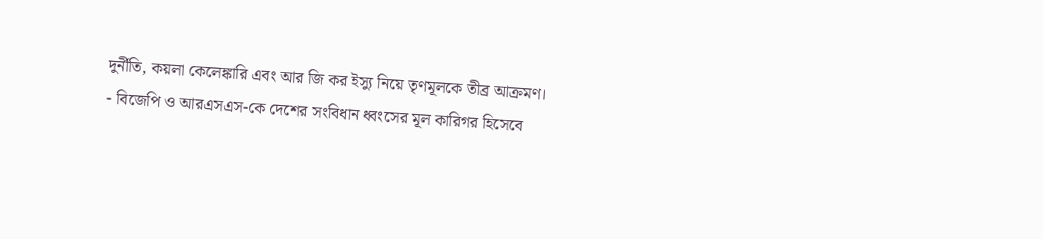দুর্নীতি, কয়লা কেলেঙ্কারি এবং আর জি কর ইস্যু নিয়ে তৃণমূলকে তীব্র আক্রমণ।
- বিজেপি ও আরএসএস-কে দেশের সংবিধান ধ্বংসের মূল কারিগর হিসেবে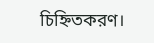চিহ্নিতকরণ।